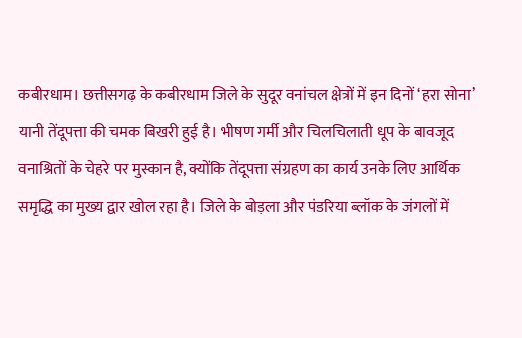कबीरधाम। छत्तीसगढ़ के कबीरधाम जिले के सुदूर वनांचल क्षेत्रों में इन दिनों ‘हरा सोना’ यानी तेंदूपत्ता की चमक बिखरी हुई है। भीषण गर्मी और चिलचिलाती धूप के बावजूद वनाश्रितों के चेहरे पर मुस्कान है, क्योंकि तेंदूपत्ता संग्रहण का कार्य उनके लिए आर्थिक समृद्धि का मुख्य द्वार खोल रहा है। जिले के बोड़ला और पंडरिया ब्लॉक के जंगलों में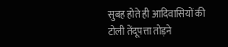सुबह होते ही आदिवासियों की टोली तेंदूपत्ता तोड़ने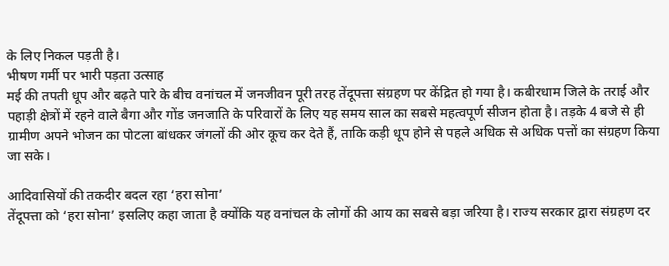के लिए निकल पड़ती है।
भीषण गर्मी पर भारी पड़ता उत्साह
मई की तपती धूप और बढ़ते पारे के बीच वनांचल में जनजीवन पूरी तरह तेंदूपत्ता संग्रहण पर केंद्रित हो गया है। कबीरधाम जिले के तराई और पहाड़ी क्षेत्रों में रहने वाले बैगा और गोंड जनजाति के परिवारों के लिए यह समय साल का सबसे महत्वपूर्ण सीजन होता है। तड़के 4 बजे से ही ग्रामीण अपने भोजन का पोटला बांधकर जंगलों की ओर कूच कर देते हैं, ताकि कड़ी धूप होने से पहले अधिक से अधिक पत्तों का संग्रहण किया जा सके।

आदिवासियों की तकदीर बदल रहा ‘हरा सोना’
तेंदूपत्ता को ‘हरा सोना’ इसलिए कहा जाता है क्योंकि यह वनांचल के लोगों की आय का सबसे बड़ा जरिया है। राज्य सरकार द्वारा संग्रहण दर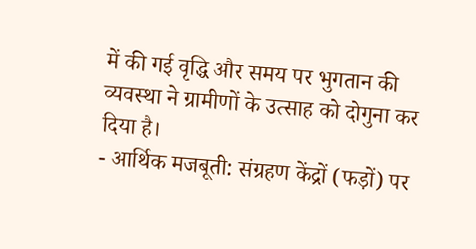में की गई वृद्धि और समय पर भुगतान की व्यवस्था ने ग्रामीणों के उत्साह को दोगुना कर दिया है।
- आर्थिक मजबूती: संग्रहण केंद्रों (फड़ों) पर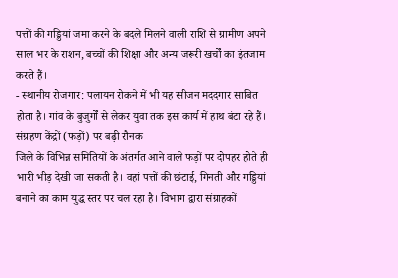पत्तों की गड्डियां जमा करने के बदले मिलने वाली राशि से ग्रामीण अपने साल भर के राशन, बच्चों की शिक्षा और अन्य जरूरी खर्चों का इंतजाम करते हैं।
- स्थानीय रोजगार: पलायन रोकने में भी यह सीजन मददगार साबित होता है। गांव के बुजुर्गों से लेकर युवा तक इस कार्य में हाथ बंटा रहे हैं।
संग्रहण केंद्रों (फड़ों) पर बढ़ी रौनक
जिले के विभिन्न समितियों के अंतर्गत आने वाले फड़ों पर दोपहर होते ही भारी भीड़ देखी जा सकती है। वहां पत्तों की छंटाई, गिनती और गड्डियां बनाने का काम युद्ध स्तर पर चल रहा है। विभाग द्वारा संग्राहकों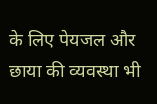के लिए पेयजल और छाया की व्यवस्था भी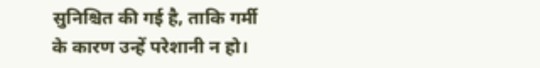सुनिश्चित की गई है, ताकि गर्मी के कारण उन्हें परेशानी न हो।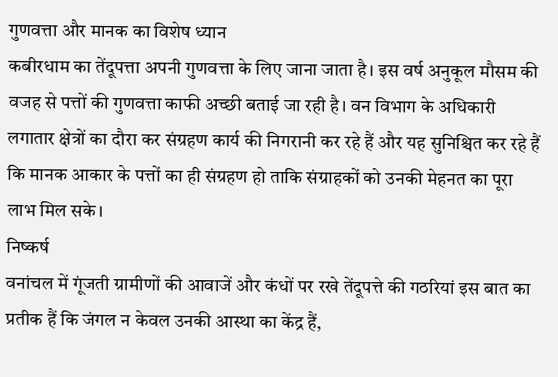गुणवत्ता और मानक का विशेष ध्यान
कबीरधाम का तेंदूपत्ता अपनी गुणवत्ता के लिए जाना जाता है। इस वर्ष अनुकूल मौसम की वजह से पत्तों की गुणवत्ता काफी अच्छी बताई जा रही है। वन विभाग के अधिकारी लगातार क्षेत्रों का दौरा कर संग्रहण कार्य की निगरानी कर रहे हैं और यह सुनिश्चित कर रहे हैं कि मानक आकार के पत्तों का ही संग्रहण हो ताकि संग्राहकों को उनकी मेहनत का पूरा लाभ मिल सके।
निष्कर्ष
वनांचल में गूंजती ग्रामीणों की आवाजें और कंधों पर रखे तेंदूपत्ते की गठरियां इस बात का प्रतीक हैं कि जंगल न केवल उनकी आस्था का केंद्र हैं,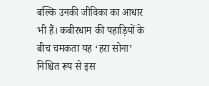बल्कि उनकी जीविका का आधार भी हैं। कबीरधाम की पहाड़ियों के बीच चमकता यह ‘हरा सोना’ निश्चित रूप से इस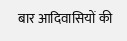बार आदिवासियों की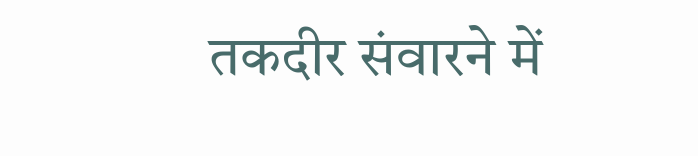तकदीर संवारने में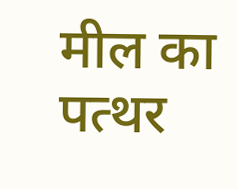मील का पत्थर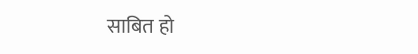साबित हो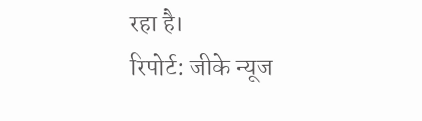रहा है।
रिपोर्ट: जीके न्यूज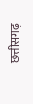छत्तीसगढ़